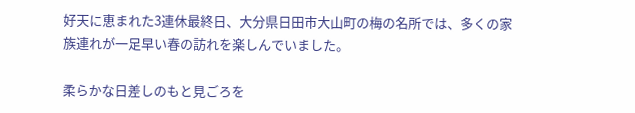好天に恵まれた3連休最終日、大分県日田市大山町の梅の名所では、多くの家族連れが一足早い春の訪れを楽しんでいました。

柔らかな日差しのもと見ごろを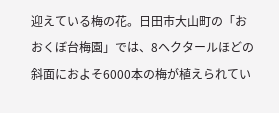迎えている梅の花。日田市大山町の「おおくぼ台梅園」では、8ヘクタールほどの斜面におよそ6000本の梅が植えられてい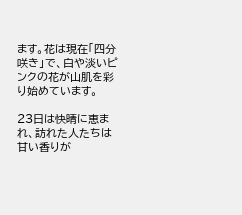ます。花は現在「四分咲き」で、白や淡いピンクの花が山肌を彩り始めています。

23日は快晴に恵まれ、訪れた人たちは甘い香りが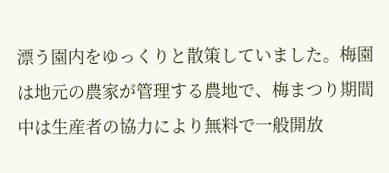漂う園内をゆっくりと散策していました。梅園は地元の農家が管理する農地で、梅まつり期間中は生産者の協力により無料で一般開放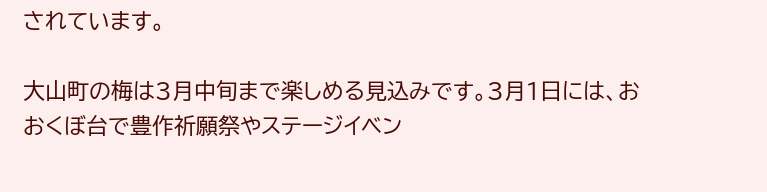されています。

大山町の梅は3月中旬まで楽しめる見込みです。3月1日には、おおくぼ台で豊作祈願祭やステージイベン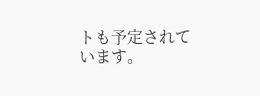トも予定されています。